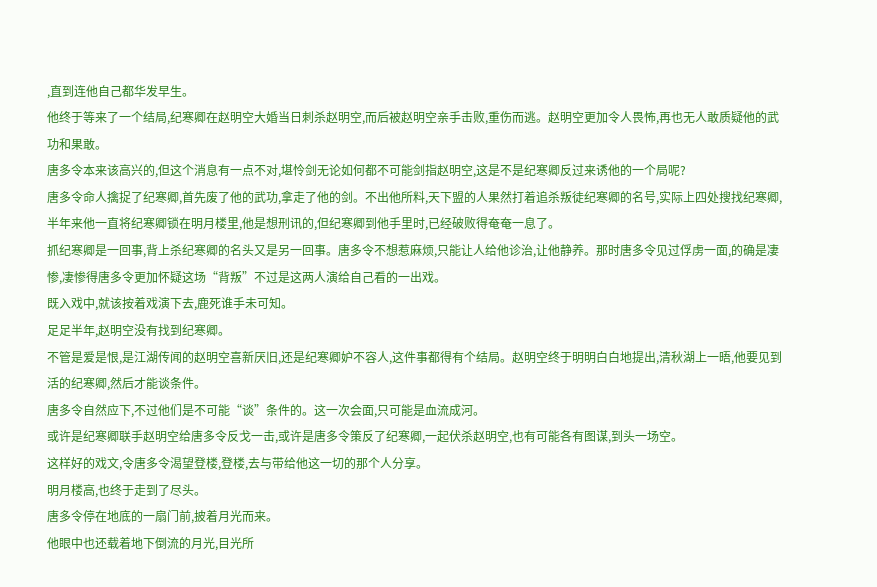,直到连他自己都华发早生。
他终于等来了一个结局,纪寒卿在赵明空大婚当日刺杀赵明空,而后被赵明空亲手击败,重伤而逃。赵明空更加令人畏怖,再也无人敢质疑他的武功和果敢。
唐多令本来该高兴的,但这个消息有一点不对,堪怜剑无论如何都不可能剑指赵明空,这是不是纪寒卿反过来诱他的一个局呢?
唐多令命人擒捉了纪寒卿,首先废了他的武功,拿走了他的剑。不出他所料,天下盟的人果然打着追杀叛徒纪寒卿的名号,实际上四处搜找纪寒卿,半年来他一直将纪寒卿锁在明月楼里,他是想刑讯的,但纪寒卿到他手里时,已经破败得奄奄一息了。
抓纪寒卿是一回事,背上杀纪寒卿的名头又是另一回事。唐多令不想惹麻烦,只能让人给他诊治,让他静养。那时唐多令见过俘虏一面,的确是凄惨,凄惨得唐多令更加怀疑这场“背叛”不过是这两人演给自己看的一出戏。
既入戏中,就该按着戏演下去,鹿死谁手未可知。
足足半年,赵明空没有找到纪寒卿。
不管是爱是恨,是江湖传闻的赵明空喜新厌旧,还是纪寒卿妒不容人,这件事都得有个结局。赵明空终于明明白白地提出,清秋湖上一晤,他要见到活的纪寒卿,然后才能谈条件。
唐多令自然应下,不过他们是不可能“谈”条件的。这一次会面,只可能是血流成河。
或许是纪寒卿联手赵明空给唐多令反戈一击,或许是唐多令策反了纪寒卿,一起伏杀赵明空,也有可能各有图谋,到头一场空。
这样好的戏文,令唐多令渴望登楼,登楼,去与带给他这一切的那个人分享。
明月楼高,也终于走到了尽头。
唐多令停在地底的一扇门前,披着月光而来。
他眼中也还载着地下倒流的月光,目光所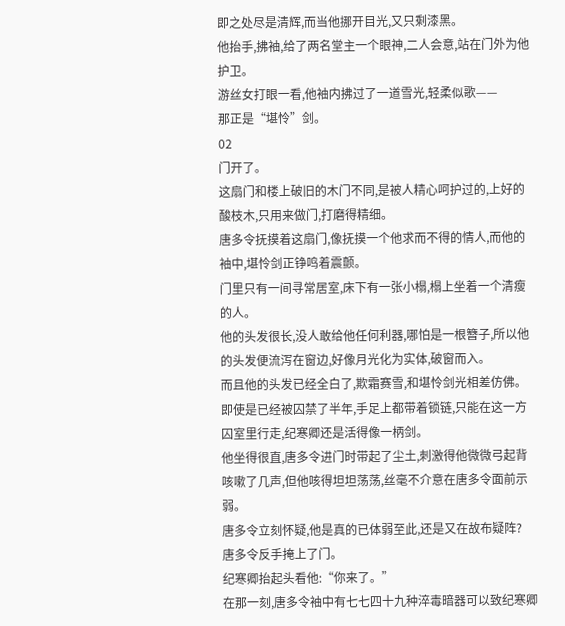即之处尽是清辉,而当他挪开目光,又只剩漆黑。
他抬手,拂袖,给了两名堂主一个眼神,二人会意,站在门外为他护卫。
游丝女打眼一看,他袖内拂过了一道雪光,轻柔似歌——
那正是“堪怜”剑。
02
门开了。
这扇门和楼上破旧的木门不同,是被人精心呵护过的,上好的酸枝木,只用来做门,打磨得精细。
唐多令抚摸着这扇门,像抚摸一个他求而不得的情人,而他的袖中,堪怜剑正铮鸣着震颤。
门里只有一间寻常居室,床下有一张小榻,榻上坐着一个清瘦的人。
他的头发很长,没人敢给他任何利器,哪怕是一根簪子,所以他的头发便流泻在窗边,好像月光化为实体,破窗而入。
而且他的头发已经全白了,欺霜赛雪,和堪怜剑光相差仿佛。
即使是已经被囚禁了半年,手足上都带着锁链,只能在这一方囚室里行走,纪寒卿还是活得像一柄剑。
他坐得很直,唐多令进门时带起了尘土,刺激得他微微弓起背咳嗽了几声,但他咳得坦坦荡荡,丝毫不介意在唐多令面前示弱。
唐多令立刻怀疑,他是真的已体弱至此,还是又在故布疑阵?
唐多令反手掩上了门。
纪寒卿抬起头看他:“你来了。”
在那一刻,唐多令袖中有七七四十九种淬毒暗器可以致纪寒卿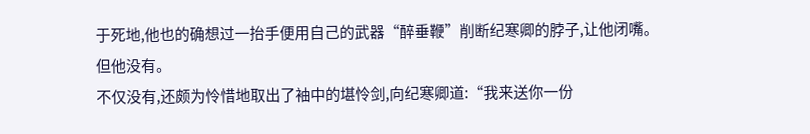于死地,他也的确想过一抬手便用自己的武器“醉垂鞭”削断纪寒卿的脖子,让他闭嘴。
但他没有。
不仅没有,还颇为怜惜地取出了袖中的堪怜剑,向纪寒卿道:“我来送你一份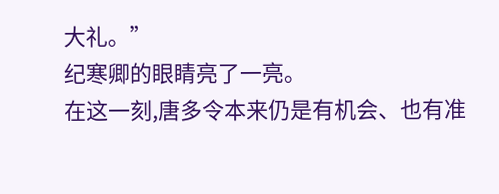大礼。”
纪寒卿的眼睛亮了一亮。
在这一刻,唐多令本来仍是有机会、也有准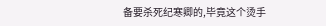备要杀死纪寒卿的,毕竟这个烫手